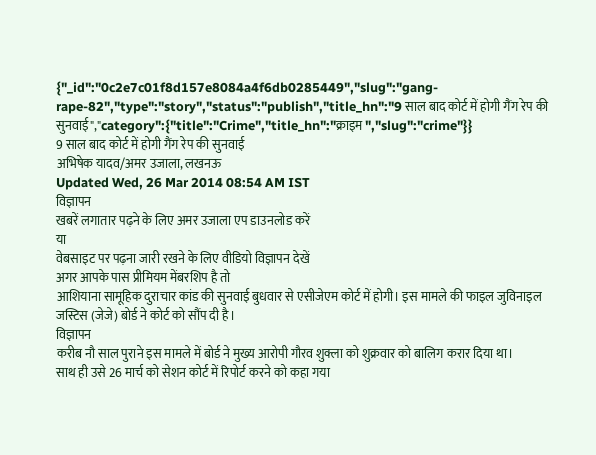{"_id":"0c2e7c01f8d157e8084a4f6db0285449","slug":"gang-rape-82","type":"story","status":"publish","title_hn":"9 साल बाद कोर्ट में होगी गैंग रेप की सुनवाई","category":{"title":"Crime","title_hn":"क्राइम ","slug":"crime"}}
9 साल बाद कोर्ट में होगी गैंग रेप की सुनवाई
अभिषेक यादव/अमर उजाला, लखनऊ
Updated Wed, 26 Mar 2014 08:54 AM IST
विज्ञापन
खबरें लगातार पढ़ने के लिए अमर उजाला एप डाउनलोड करें
या
वेबसाइट पर पढ़ना जारी रखने के लिए वीडियो विज्ञापन देखें
अगर आपके पास प्रीमियम मेंबरशिप है तो
आशियाना सामूहिक दुराचार कांड की सुनवाई बुधवार से एसीजेएम कोर्ट में होगी। इस मामले की फाइल जुविनाइल जस्टिस (जेजे) बोर्ड ने कोर्ट को सौंप दी है।
विज्ञापन
करीब नौ साल पुराने इस मामले में बोर्ड ने मुख्य आरोपी गौरव शुक्ला को शुक्रवार को बालिग करार दिया था।
साथ ही उसे 26 मार्च को सेशन कोर्ट में रिपोर्ट करने को कहा गया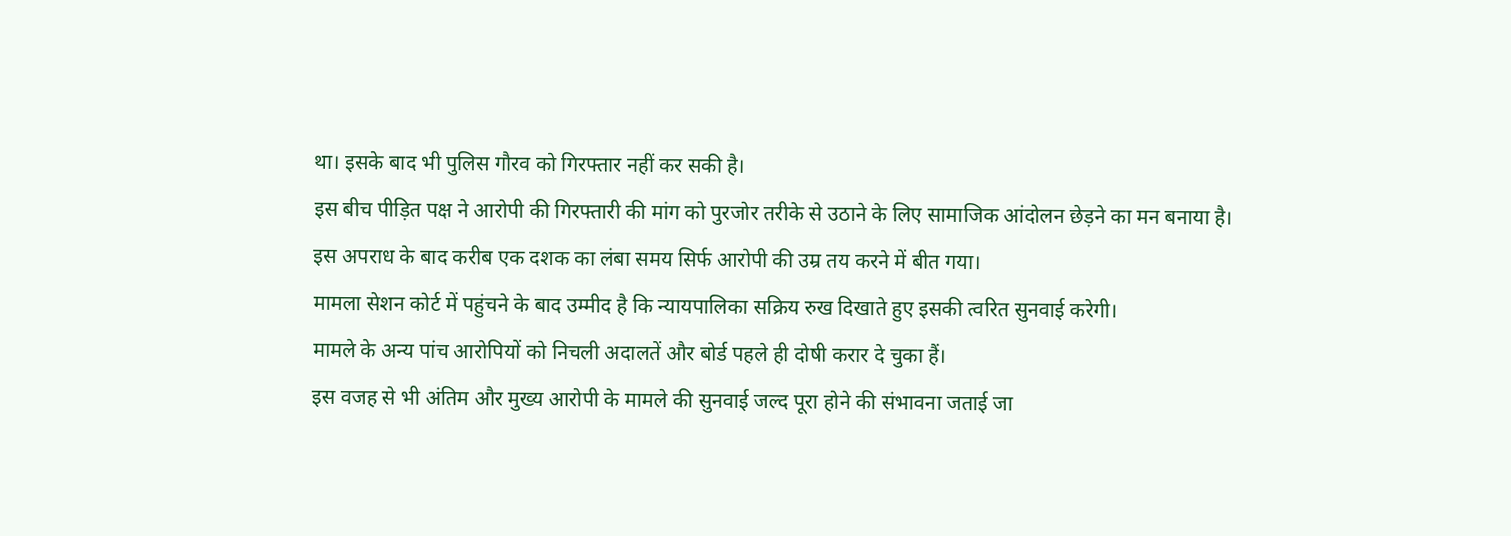था। इसके बाद भी पुलिस गौरव को गिरफ्तार नहीं कर सकी है।
इस बीच पीड़ित पक्ष ने आरोपी की गिरफ्तारी की मांग को पुरजोर तरीके से उठाने के लिए सामाजिक आंदोलन छेड़ने का मन बनाया है।
इस अपराध के बाद करीब एक दशक का लंबा समय सिर्फ आरोपी की उम्र तय करने में बीत गया।
मामला सेशन कोर्ट में पहुंचने के बाद उम्मीद है कि न्यायपालिका सक्रिय रुख दिखाते हुए इसकी त्वरित सुनवाई करेगी।
मामले के अन्य पांच आरोपियों को निचली अदालतें और बोर्ड पहले ही दोषी करार दे चुका हैं।
इस वजह से भी अंतिम और मुख्य आरोपी के मामले की सुनवाई जल्द पूरा होने की संभावना जताई जा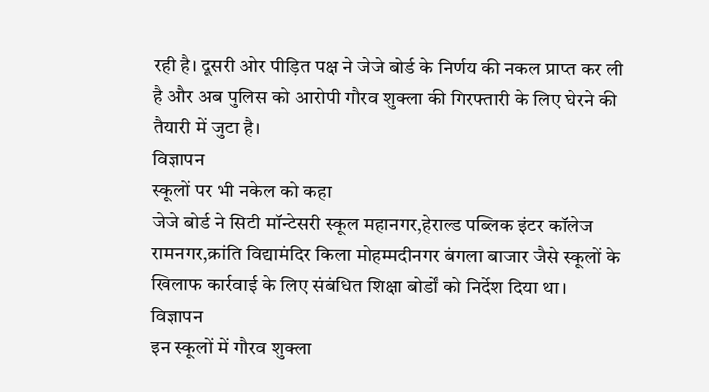रही है। दूसरी ओर पीड़ित पक्ष ने जेजे बोर्ड के निर्णय की नकल प्राप्त कर ली है और अब पुलिस को आरोपी गौरव शुक्ला की गिरफ्तारी के लिए घेरने की तैयारी में जुटा है।
विज्ञापन
स्कूलों पर भी नकेल को कहा
जेजे बोर्ड ने सिटी मॉन्टेसरी स्कूल महानगर,हेराल्ड पब्लिक इंटर कॉलेज रामनगर,क्रांति विद्यामंदिर किला मोहम्मदीनगर बंगला बाजार जैसे स्कूलों के खिलाफ कार्रवाई के लिए संबंधित शिक्षा बोर्डों को निर्देश दिया था।
विज्ञापन
इन स्कूलों में गौरव शुक्ला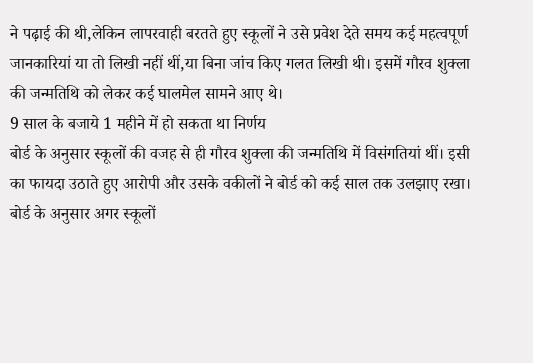ने पढ़ाई की थी,लेकिन लापरवाही बरतते हुए स्कूलों ने उसे प्रवेश देते समय कई महत्वपूर्ण जानकारियां या तो लिखी नहीं थीं,या बिना जांच किए गलत लिखी थी। इसमें गौरव शुक्ला की जन्मतिथि को लेकर कई घालमेल सामने आए थे।
9 साल के बजाये 1 महीने में हो सकता था निर्णय
बोर्ड के अनुसार स्कूलों की वजह से ही गौरव शुक्ला की जन्मतिथि में विसंगतियां थीं। इसी का फायदा उठाते हुए आरोपी और उसके वकीलों ने बोर्ड को कई साल तक उलझाए रखा।
बोर्ड के अनुसार अगर स्कूलों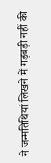ने जन्मतिथियां लिखने में गड़बड़ी नहीं की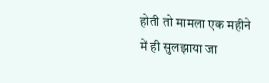होती तो मामला एक महीने में ही सुलझाया जा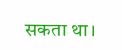सकता था।